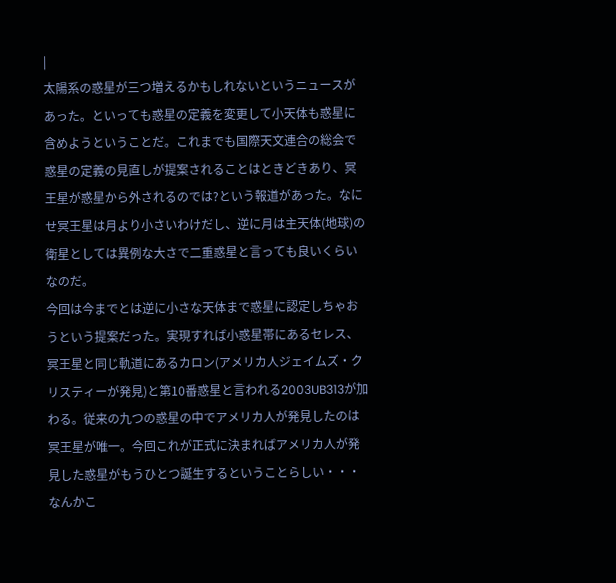|
太陽系の惑星が三つ増えるかもしれないというニュースがあった。といっても惑星の定義を変更して小天体も惑星に含めようということだ。これまでも国際天文連合の総会で惑星の定義の見直しが提案されることはときどきあり、冥王星が惑星から外されるのでは?という報道があった。なにせ冥王星は月より小さいわけだし、逆に月は主天体(地球)の衛星としては異例な大さで二重惑星と言っても良いくらいなのだ。
今回は今までとは逆に小さな天体まで惑星に認定しちゃおうという提案だった。実現すれば小惑星帯にあるセレス、冥王星と同じ軌道にあるカロン(アメリカ人ジェイムズ・クリスティーが発見)と第10番惑星と言われる2003UB313が加わる。従来の九つの惑星の中でアメリカ人が発見したのは冥王星が唯一。今回これが正式に決まればアメリカ人が発見した惑星がもうひとつ誕生するということらしい・・・なんかこ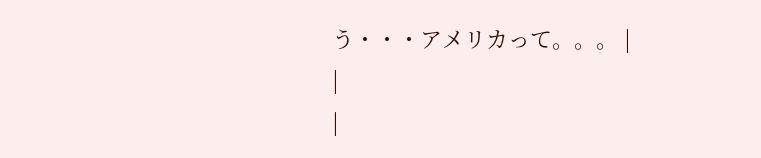う・・・アメリカって。。。 |
|
|